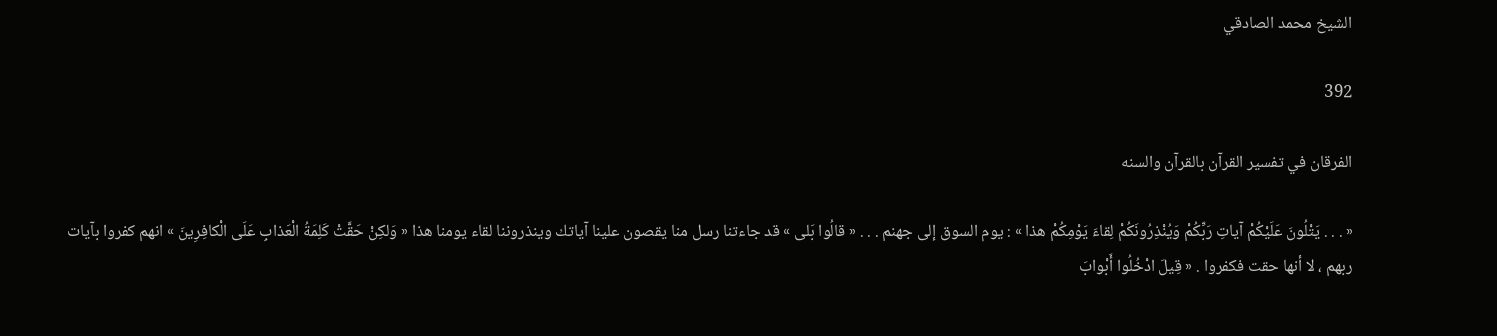الشيخ محمد الصادقي

392

الفرقان في تفسير القرآن بالقرآن والسنه

« . . . يَتْلُونَ عَلَيْكُمْ آياتِ رَبِّكُمْ وَيُنْذِرُونَكُمْ لِقاءَ يَوْمِكُمْ هذا » : يوم السوق إلى جهنم . . . « قالُوا بَلى » قد جاءتنا رسل منا يقصون علينا آياتك وينذروننا لقاء يومنا هذا « وَلكِنْ حَقَّتْ كَلِمَةُ الْعَذابِ عَلَى الْكافِرِينَ » انهم كفروا بآيات ربهم ، لا أنها حقت فكفروا . « قِيلَ ادْخُلُوا أَبْوابَ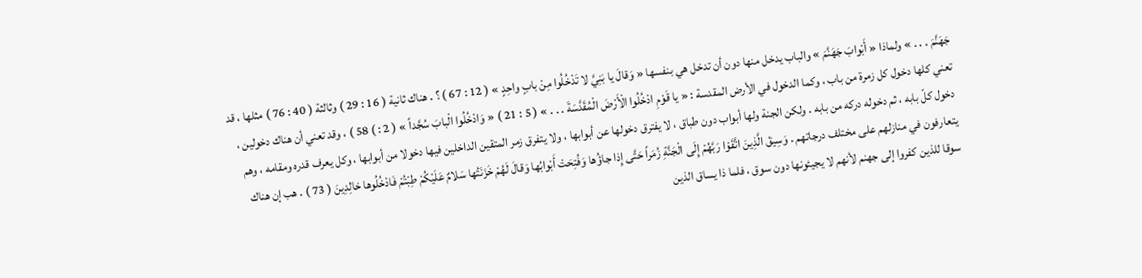جَهَنَّمَ . . . » ولماذا « أَبْوابَ جَهَنَّمَ » والباب يدخل منها دون أن تدخل هي بنفسها « وَقالَ يا بَنِيَّ لا تَدْخُلُوا مِنْ بابٍ واحِدٍ » ( 12 : 67 ) ؟ . هناك ثانية ( 16 : 29 ) وثالثة ( 40 : 76 ) مثلها ، قد تعني كلها دخول كل زمرة من باب ، وكما الدخول في الأرض المقدسة : « يا قَوْمِ ادْخُلُوا الْأَرْضَ الْمُقَدَّسَةَ . . . » ( 5 : 21 ) « وَادْخُلُوا الْبابَ سُجَّداً » ( 2 : ) 58 ) ، وقد تعني أن هناك دخولين ، دخول كلّ بابه ، ثم دخوله دركه من بابه . ولكن الجنة ولها أبواب دون طباق ، لا يفترق دخولها عن أبوابها ، ولا يتفرق زمر المتقين الداخلين فيها دخولا من أبوابها ، وكل يعرف قدره ومقامه ، وهم يتعارفون في منازلهم على مختلف درجاتهم . وَسِيقَ الَّذِينَ اتَّقَوْا رَبَّهُمْ إِلَى الْجَنَّةِ زُمَراً حَتَّى إِذا جاؤُها وَفُتِحَتْ أَبْوابُها وَقالَ لَهُمْ خَزَنَتُها سَلامٌ عَلَيْكُمْ طِبْتُمْ فَادْخُلُوها خالِدِينَ ( 73 ) . هب إن هناك سوقا للذين كفروا إلى جهنم لأنهم لا يجيئونها دون سوق ، فلما ذا يساق الذين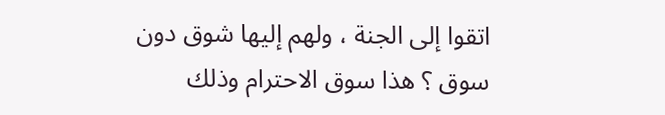اتقوا إلى الجنة ، ولهم إليها شوق دون سوق ؟ هذا سوق الاحترام وذلك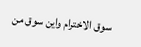سوق الاخترام واين سوق من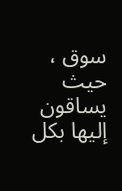سوق ، حيث يساقون إليها بكل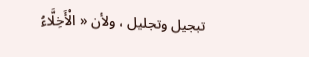تبجيل وتجليل ، ولأن « الْأَخِلَّاءُ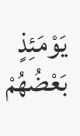يَوْمَئِذٍ بَعْضُهُمْ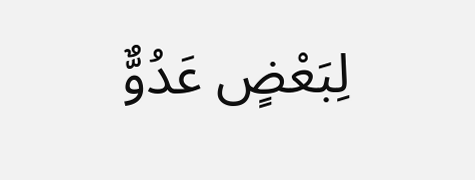لِبَعْضٍ عَدُوٌّ